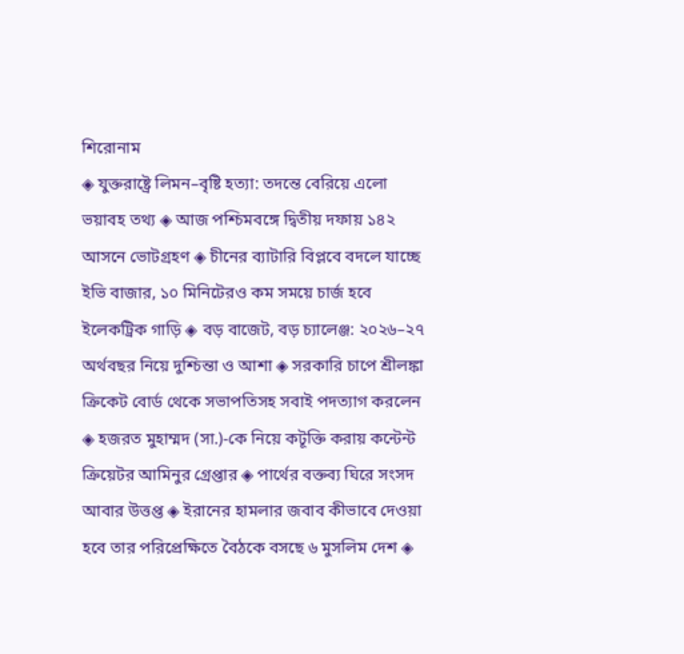শিরোনাম
◈ যুক্তরাষ্ট্রে লিমন–বৃষ্টি হত্যা: তদন্তে বেরিয়ে এলো ভয়াবহ তথ্য ◈ আজ পশ্চিমবঙ্গে দ্বিতীয় দফায় ১৪২ আসনে ভোটগ্রহণ ◈ চীনের ব্যাটারি বিপ্লবে বদলে যাচ্ছে ইভি বাজার, ১০ মিনিটেরও কম সময়ে চার্জ হবে ইলেকট্রিক গাড়ি ◈ বড় বাজেট, বড় চ্যালেঞ্জ: ২০২৬–২৭ অর্থবছর নিয়ে দুশ্চিন্তা ও আশা ◈ সরকারি চাপে শ্রীলঙ্কা ক্রিকেট বোর্ড থে‌কে সভাপ‌তিসহ সবাই পদত‌্যাগ কর‌লেন ◈ হজরত মুহাম্মদ (সা.)-কে নিয়ে কটূক্তি করায় কন্টেন্ট ক্রিয়েটর আমিনুর গ্রেপ্তার ◈ পার্থের বক্তব্য ঘিরে সংসদ আবার উত্তপ্ত ◈ ইরানের হামলার জবাব কীভাবে দেওয়া হবে তার পরিপ্রেক্ষিতে বৈঠকে বসছে ৬ মুসলিম দেশ ◈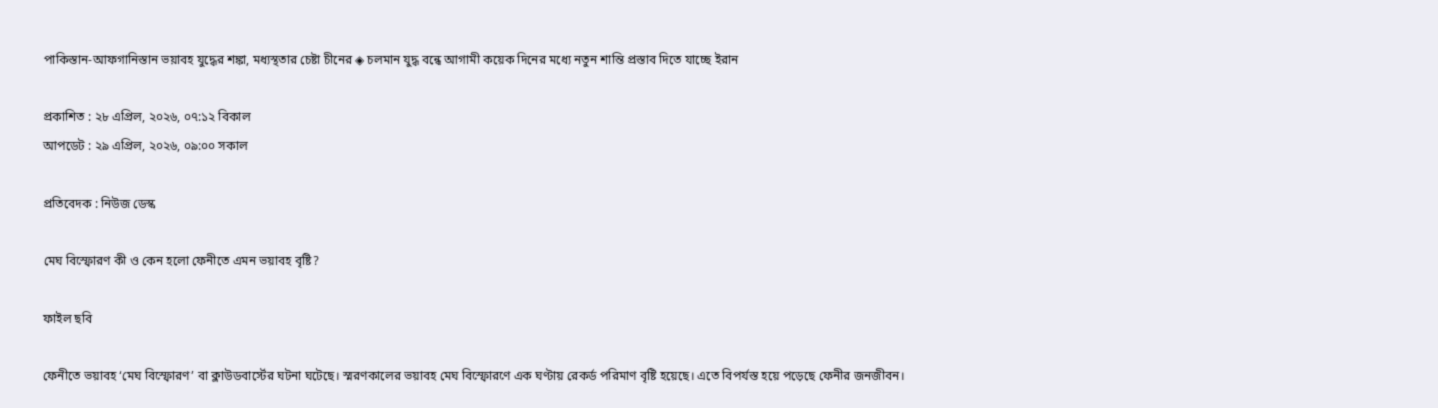পাকিস্তান-আফগানিস্তান ভয়াবহ যুদ্ধের শঙ্কা, মধ্যস্থতার চেষ্টা চীনের ◈ চলমান যুদ্ধ বন্ধে আগামী কয়েক দিনের মধ্যে নতুন শান্তি প্রস্তাব দিতে যাচ্ছে ইরান

প্রকাশিত : ২৮ এপ্রিল, ২০২৬, ০৭:১২ বিকাল
আপডেট : ২৯ এপ্রিল, ২০২৬, ০৯:০০ সকাল

প্রতিবেদক : নিউজ ডেস্ক

মেঘ বিস্ফোরণ কী ও কেন হলো ফেনীতে এমন ভয়াবহ বৃষ্টি?

ফাইল ছবি

ফেনীতে ভয়াবহ ‘মেঘ বিস্ফোরণ’ বা ক্লাউডবার্স্টের ঘটনা ঘটেছে। স্মরণকালের ভয়াবহ মেঘ বিস্ফোরণে এক ঘণ্টায় রেকর্ড পরিমাণ বৃষ্টি হয়েছে। এতে বিপর্যস্ত হয়ে পড়েছে ফেনীর জনজীবন।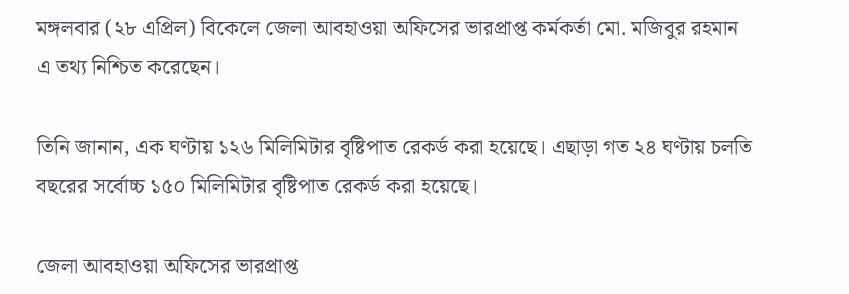মঙ্গলবার (২৮ এপ্রিল) বিকেলে জেলা আবহাওয়া অফিসের ভারপ্রাপ্ত কর্মকর্তা মো. মজিবুর রহমান এ তথ্য নিশ্চিত করেছেন।

তিনি জানান, এক ঘণ্টায় ১২৬ মিলিমিটার বৃষ্টিপাত রেকর্ড করা হয়েছে। এছাড়া গত ২৪ ঘণ্টায় চলতি বছরের সর্বোচ্চ ১৫০ মিলিমিটার বৃষ্টিপাত রেকর্ড করা হয়েছে।

জেলা আবহাওয়া অফিসের ভারপ্রাপ্ত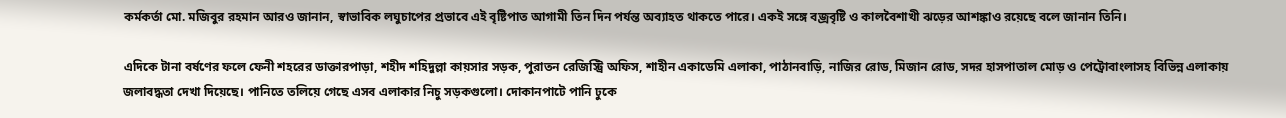কর্মকর্তা মো. মজিবুর রহমান আরও জানান, স্বাভাবিক লঘুচাপের প্রভাবে এই বৃষ্টিপাত আগামী তিন দিন পর্যন্ত অব্যাহত থাকতে পারে। একই সঙ্গে বজ্রবৃষ্টি ও কালবৈশাখী ঝড়ের আশঙ্কাও রয়েছে বলে জানান তিনি।

এদিকে টানা বর্ষণের ফলে ফেনী শহরের ডাক্তারপাড়া, শহীদ শহিদুল্লা কায়সার সড়ক, পুরাতন রেজিস্ট্রি অফিস, শাহীন একাডেমি এলাকা, পাঠানবাড়ি, নাজির রোড, মিজান রোড, সদর হাসপাতাল মোড় ও পেট্রোবাংলাসহ বিভিন্ন এলাকায় জলাবদ্ধতা দেখা দিয়েছে। পানিতে তলিয়ে গেছে এসব এলাকার নিচু সড়কগুলো। দোকানপাটে পানি ঢুকে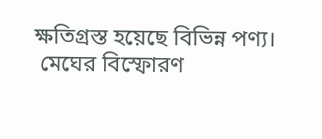ক্ষতিগ্রস্ত হয়েছে বিভিন্ন পণ্য।
 মেঘের বিস্ফোরণ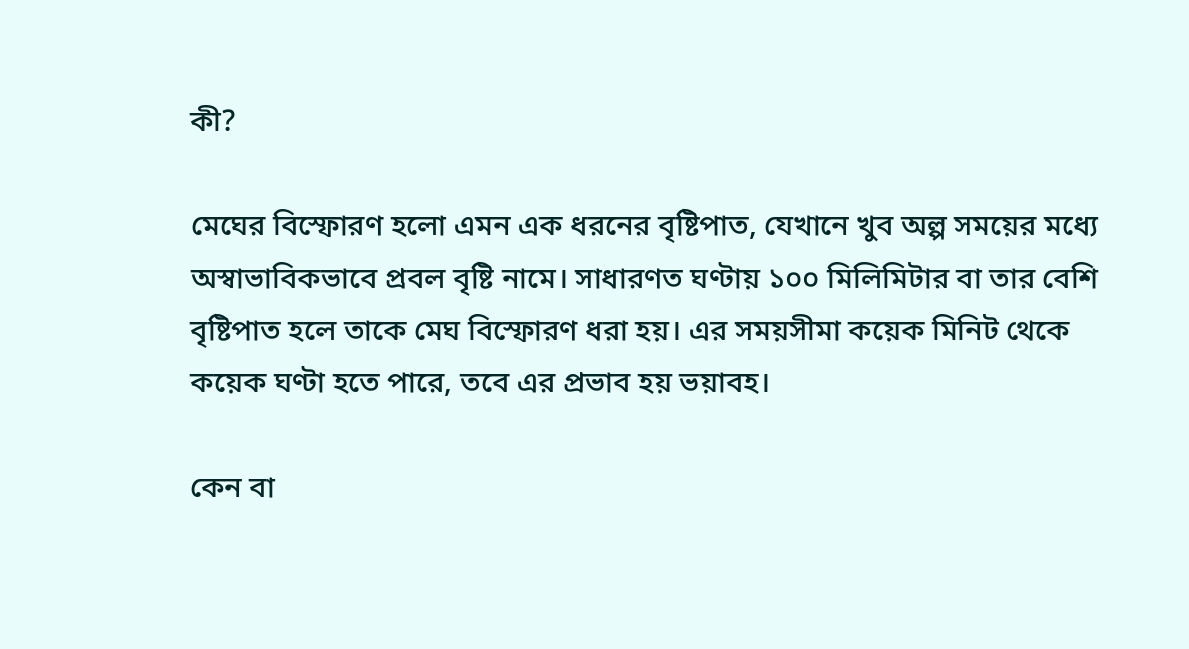কী?

মেঘের বিস্ফোরণ হলো এমন এক ধরনের বৃষ্টিপাত, যেখানে খুব অল্প সময়ের মধ্যে অস্বাভাবিকভাবে প্রবল বৃষ্টি নামে। সাধারণত ঘণ্টায় ১০০ মিলিমিটার বা তার বেশি বৃষ্টিপাত হলে তাকে মেঘ বিস্ফোরণ ধরা হয়। এর সময়সীমা কয়েক মিনিট থেকে কয়েক ঘণ্টা হতে পারে, তবে এর প্রভাব হয় ভয়াবহ।

কেন বা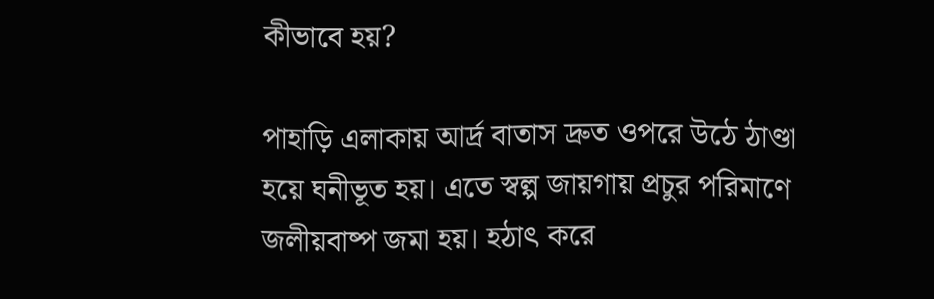কীভাবে হয়?

পাহাড়ি এলাকায় আর্দ্র বাতাস দ্রুত ওপরে উঠে ঠাণ্ডা হয়ে ঘনীভূত হয়। এতে স্বল্প জায়গায় প্রচুর পরিমাণে জলীয়বাষ্প জমা হয়। হঠাৎ করে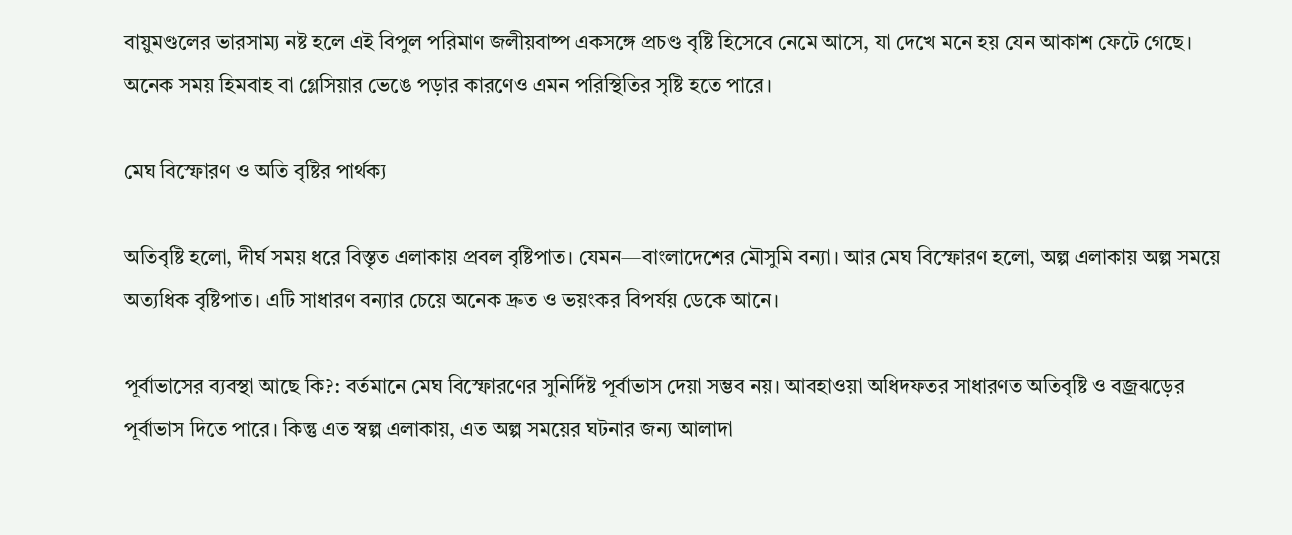বায়ুমণ্ডলের ভারসাম্য নষ্ট হলে এই বিপুল পরিমাণ জলীয়বাষ্প একসঙ্গে প্রচণ্ড বৃষ্টি হিসেবে নেমে আসে, যা দেখে মনে হয় যেন আকাশ ফেটে গেছে। অনেক সময় হিমবাহ বা গ্লেসিয়ার ভেঙে পড়ার কারণেও এমন পরিস্থিতির সৃষ্টি হতে পারে।

মেঘ বিস্ফোরণ ও অতি বৃষ্টির পার্থক্য

অতিবৃষ্টি হলো, দীর্ঘ সময় ধরে বিস্তৃত এলাকায় প্রবল বৃষ্টিপাত। যেমন—বাংলাদেশের মৌসুমি বন্যা। আর মেঘ বিস্ফোরণ হলো, অল্প এলাকায় অল্প সময়ে অত্যধিক বৃষ্টিপাত। এটি সাধারণ বন্যার চেয়ে অনেক দ্রুত ও ভয়ংকর বিপর্যয় ডেকে আনে।

পূর্বাভাসের ব্যবস্থা আছে কি?: বর্তমানে মেঘ বিস্ফোরণের সুনির্দিষ্ট পূর্বাভাস দেয়া সম্ভব নয়। আবহাওয়া অধিদফতর সাধারণত অতিবৃষ্টি ও বজ্রঝড়ের পূর্বাভাস দিতে পারে। কিন্তু এত স্বল্প এলাকায়, এত অল্প সময়ের ঘটনার জন্য আলাদা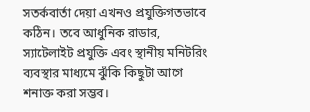সতর্কবার্তা দেয়া এখনও প্রযুক্তিগতভাবে কঠিন। তবে আধুনিক রাডার, স্যাটেলাইট প্রযুক্তি এবং স্থানীয় মনিটরিং ব্যবস্থার মাধ্যমে ঝুঁকি কিছুটা আগে শনাক্ত করা সম্ভব।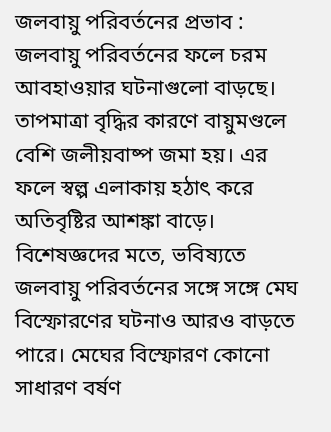জলবায়ু পরিবর্তনের প্রভাব : জলবায়ু পরিবর্তনের ফলে চরম আবহাওয়ার ঘটনাগুলো বাড়ছে। তাপমাত্রা বৃদ্ধির কারণে বায়ুমণ্ডলে বেশি জলীয়বাষ্প জমা হয়। এর ফলে স্বল্প এলাকায় হঠাৎ করে অতিবৃষ্টির আশঙ্কা বাড়ে। বিশেষজ্ঞদের মতে, ভবিষ্যতে জলবায়ু পরিবর্তনের সঙ্গে সঙ্গে মেঘ বিস্ফোরণের ঘটনাও আরও বাড়তে পারে। মেঘের বিস্ফোরণ কোনো সাধারণ বর্ষণ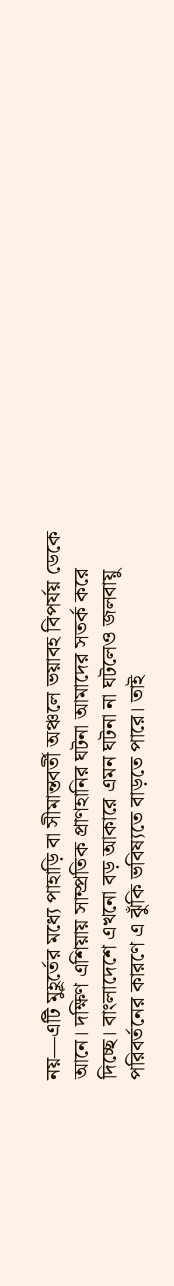নয়—এটি মুহূর্তের মধ্যে পাহাড়ি বা সীমান্তবর্তী অঞ্চলে ভয়াবহ বিপর্যয় ডেকে আনে। দক্ষিণ এশিয়ায় সাম্প্রতিক প্রাণহানির ঘটনা আমাদের সতর্ক করে দিচ্ছে। বাংলাদেশে এখনো বড় আকারে এমন ঘটনা না ঘটলেও জলবায়ু পরিবর্তনের কারণে এ ঝুঁকি ভবিষ্যতে বাড়তে পারে। তাই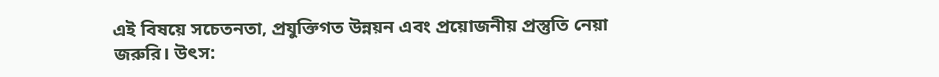এই বিষয়ে সচেতনতা, প্রযুক্তিগত উন্নয়ন এবং প্রয়োজনীয় প্রস্তুতি নেয়া জরুরি। উৎস: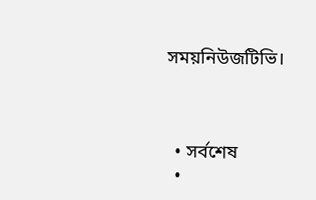সময়নিউজটিভি।



  • সর্বশেষ
  •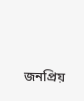জনপ্রিয়